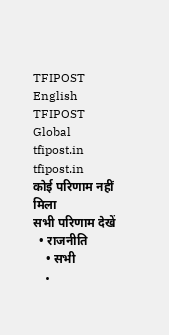TFIPOST English
TFIPOST Global
tfipost.in
tfipost.in
कोई परिणाम नहीं मिला
सभी परिणाम देखें
  • राजनीति
    • सभी
    •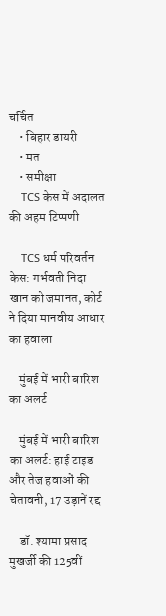चर्चित
    • बिहार डायरी
    • मत
    • समीक्षा
    TCS केस में अदालत की अहम टिप्पणी

    TCS धर्म परिवर्तन केस: गर्भवती निदा खान को जमानत, कोर्ट ने दिया मानवीय आधार का हवाला

    मुंबई में भारी बारिश का अलर्ट

    मुंबई में भारी बारिश का अलर्ट: हाई टाइड और तेज हवाओं की चेतावनी, 17 उड़ानें रद्द

    डॉ. श्यामा प्रसाद मुखर्जी की 125वीं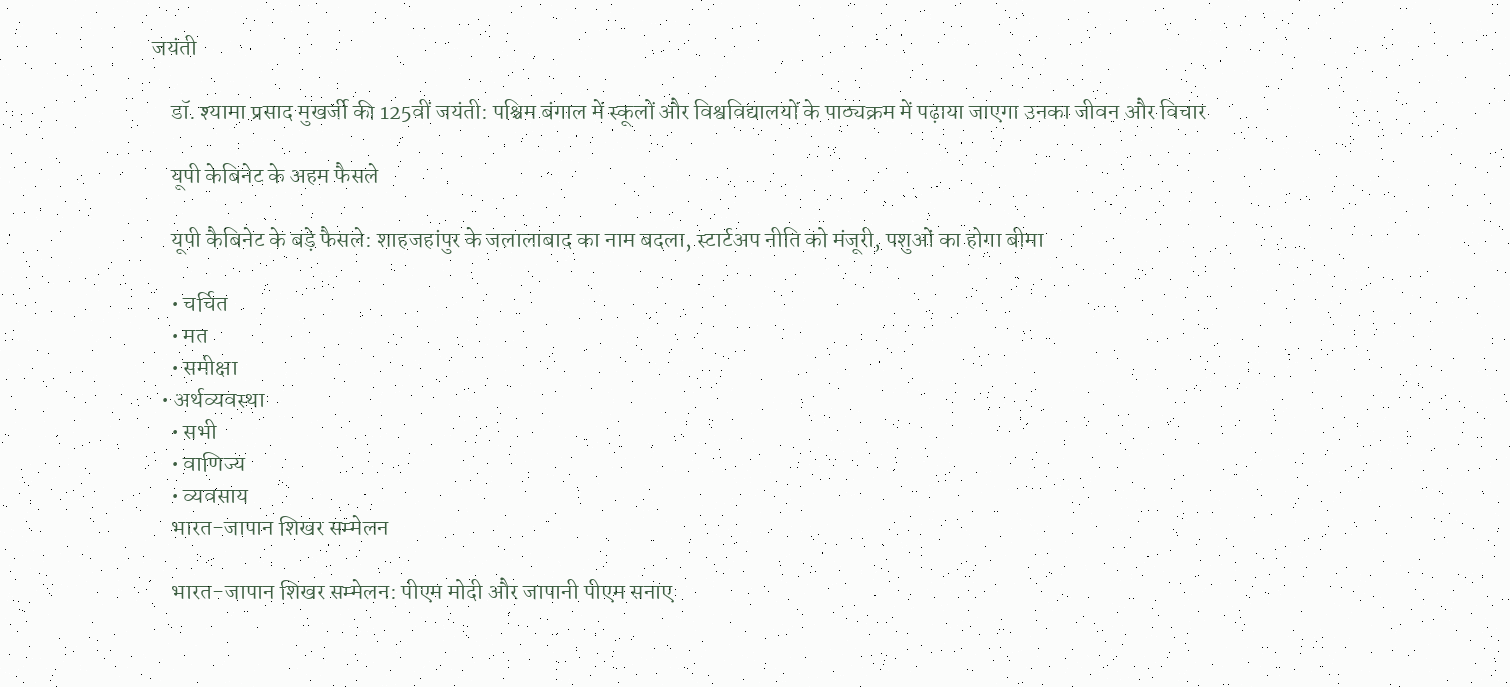जयंती

    डॉ. श्यामा प्रसाद मुखर्जी की 125वीं जयंती: पश्चिम बंगाल में स्कूलों और विश्वविद्यालयों के पाठ्यक्रम में पढ़ाया जाएगा उनका जीवन और विचार

    यूपी केबिनेट के अहम फैसले

    यूपी कैबिनेट के बड़े फैसले: शाहजहांपुर के जलालाबाद का नाम बदला, स्टार्टअप नीति को मंजूरी, पशुओं का होगा बीमा

    • चर्चित
    • मत
    • समीक्षा
  • अर्थव्यवस्था
    • सभी
    • वाणिज्य
    • व्यवसाय
    भारत-जापान शिखर सम्मेलन

    भारत-जापान शिखर सम्मेलन: पीएम मोदी और जापानी पीएम सनाए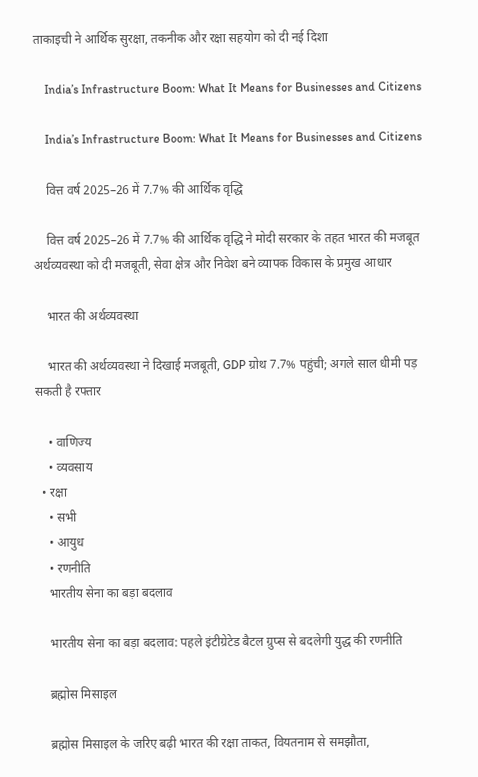ताकाइची ने आर्थिक सुरक्षा, तकनीक और रक्षा सहयोग को दी नई दिशा

    India’s Infrastructure Boom: What It Means for Businesses and Citizens

    India’s Infrastructure Boom: What It Means for Businesses and Citizens

    वित्त वर्ष 2025–26 में 7.7% की आर्थिक वृद्धि

    वित्त वर्ष 2025–26 में 7.7% की आर्थिक वृद्धि ने मोदी सरकार के तहत भारत की मजबूत अर्थव्यवस्था को दी मजबूती, सेवा क्षेत्र और निवेश बने व्यापक विकास के प्रमुख आधार

    भारत की अर्थव्यवस्था

    भारत की अर्थव्यवस्था ने दिखाई मजबूती, GDP ग्रोथ 7.7% पहुंची; अगले साल धीमी पड़ सकती है रफ्तार

    • वाणिज्य
    • व्यवसाय
  • रक्षा
    • सभी
    • आयुध
    • रणनीति
    भारतीय सेना का बड़ा बदलाव

    भारतीय सेना का बड़ा बदलाव: पहले इंटीग्रेटेड बैटल ग्रुप्स से बदलेगी युद्ध की रणनीति

    ब्रह्मोस मिसाइल

    ब्रह्मोस मिसाइल के जरिए बढ़ी भारत की रक्षा ताकत, वियतनाम से समझौता,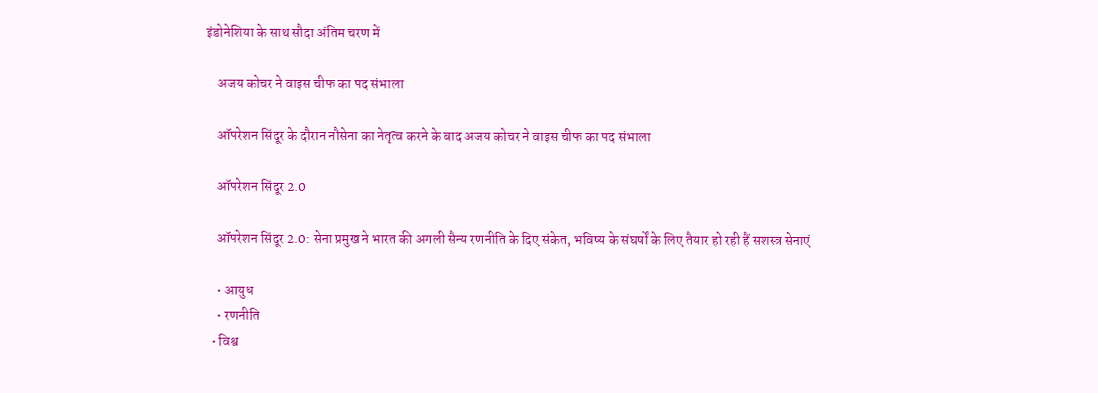इंडोनेशिया के साथ सौदा अंतिम चरण में

    अजय कोचर ने वाइस चीफ का पद संभाला

    ऑपरेशन सिंदूर के दौरान नौसेना का नेतृत्व करने के बाद अजय कोचर ने वाइस चीफ का पद संभाला

    ऑपरेशन सिंदूर 2.0

    ऑपरेशन सिंदूर 2.0: सेना प्रमुख ने भारत की अगली सैन्य रणनीति के दिए संकेत, भविष्य के संघर्षों के लिए तैयार हो रही हैं सशस्त्र सेनाएं

    • आयुध
    • रणनीति
  • विश्व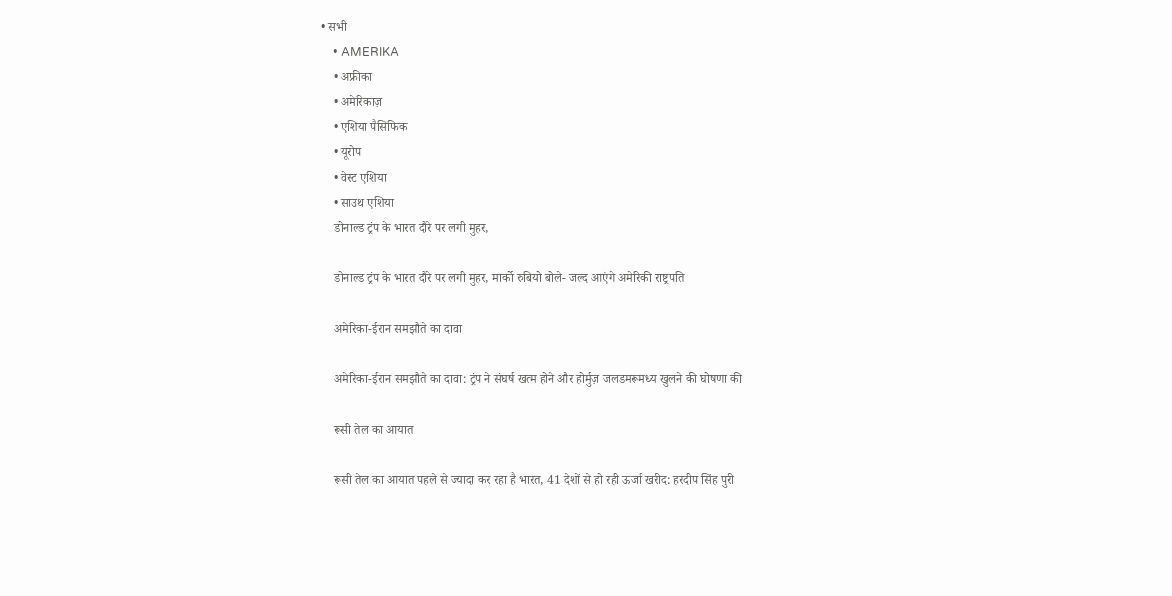• सभी
    • AMERIKA
    • अफ्रीका
    • अमेरिकाज़
    • एशिया पैसिफिक
    • यूरोप
    • वेस्ट एशिया
    • साउथ एशिया
    डोनाल्ड ट्रंप के भारत दौरे पर लगी मुहर,

    डोनाल्ड ट्रंप के भारत दौरे पर लगी मुहर, मार्को रुबियो बोले- जल्द आएंगे अमेरिकी राष्ट्रपति

    अमेरिका-ईरान समझौते का दावा

    अमेरिका-ईरान समझौते का दावा: ट्रंप ने संघर्ष खत्म होने और होर्मुज़ जलडमरूमध्य खुलने की घोषणा की

    रूसी तेल का आयात

    रूसी तेल का आयात पहले से ज्यादा कर रहा है भारत, 41 देशों से हो रही ऊर्जा खरीद: हरदीप सिंह पुरी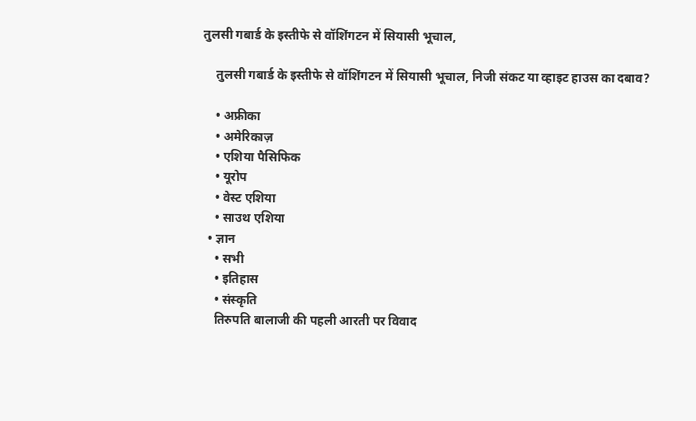तुलसी गबार्ड के इस्तीफे से वॉशिंगटन में सियासी भूचाल,

    तुलसी गबार्ड के इस्तीफे से वॉशिंगटन में सियासी भूचाल, निजी संकट या व्हाइट हाउस का दबाव?

    • अफ्रीका
    • अमेरिकाज़
    • एशिया पैसिफिक
    • यूरोप
    • वेस्ट एशिया
    • साउथ एशिया
  • ज्ञान
    • सभी
    • इतिहास
    • संस्कृति
    तिरुपति बालाजी की पहली आरती पर विवाद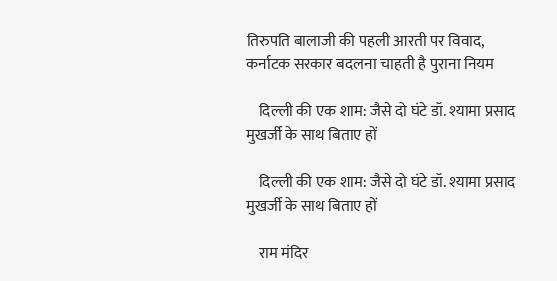तिरुपति बालाजी की पहली आरती पर विवाद, कर्नाटक सरकार बदलना चाहती है पुराना नियम

    दिल्ली की एक शाम: जैसे दो घंटे डॉ. श्यामा प्रसाद मुखर्जी के साथ बिताए हों

    दिल्ली की एक शाम: जैसे दो घंटे डॉ. श्यामा प्रसाद मुखर्जी के साथ बिताए हों

    राम मंदिर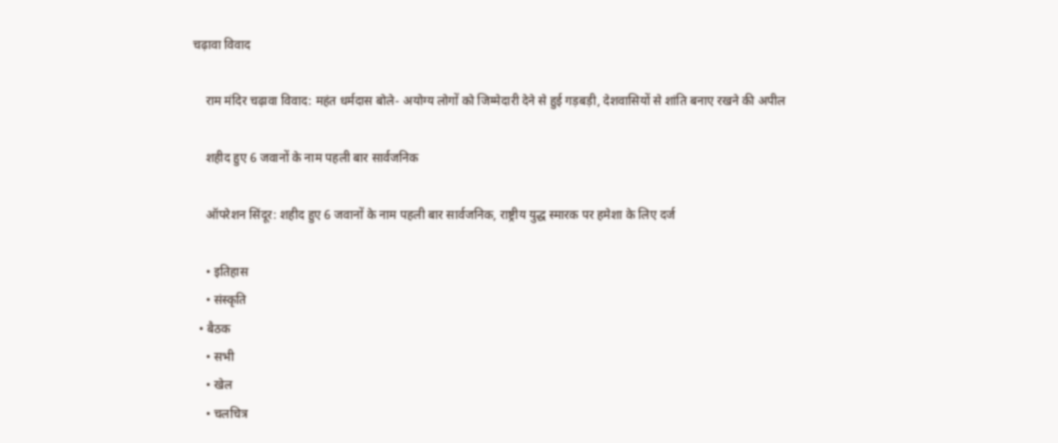चढ़ावा विवाद

    राम मंदिर चढ़ावा विवाद: महंत धर्मदास बोले- अयोग्य लोगों को जिम्मेदारी देने से हुई गड़बड़ी, देशवासियों से शांति बनाए रखने की अपील

    शहीद हुए 6 जवानों के नाम पहली बार सार्वजनिक

    ऑपरेशन सिंदूर: शहीद हुए 6 जवानों के नाम पहली बार सार्वजनिक, राष्ट्रीय युद्ध स्मारक पर हमेशा के लिए दर्ज

    • इतिहास
    • संस्कृति
  • बैठक
    • सभी
    • खेल
    • चलचित्र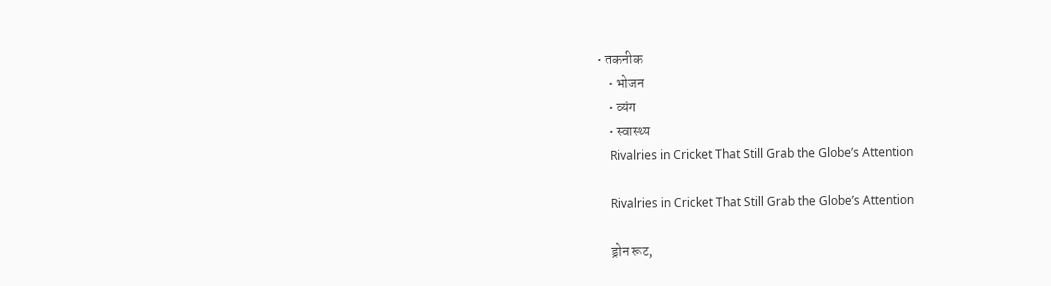• तकनीक
    • भोजन
    • व्यंग
    • स्वास्थ्य
    Rivalries in Cricket That Still Grab the Globe’s Attention

    Rivalries in Cricket That Still Grab the Globe’s Attention

    ड्रोन रूट,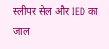स्लीपर सेल और IED का जाल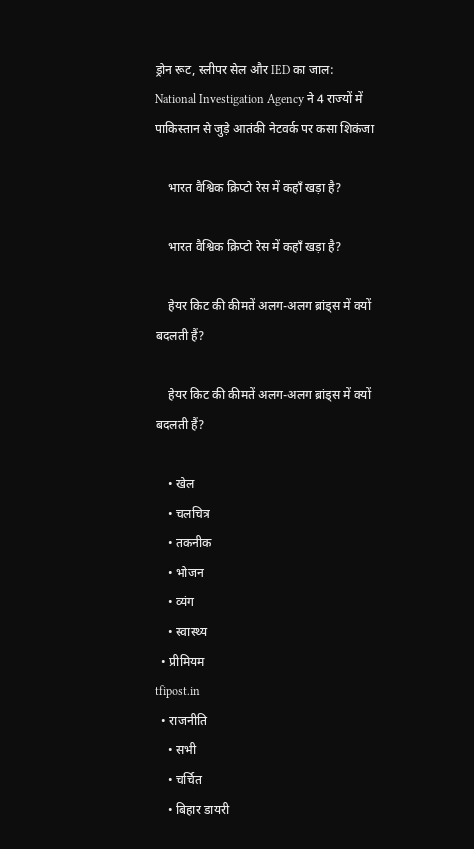ड्रोन रूट, स्लीपर सेल और IED का जाल: National Investigation Agency ने 4 राज्यों में पाकिस्तान से जुड़े आतंकी नेटवर्क पर कसा शिकंजा

    भारत वैश्विक क्रिप्टो रेस में कहाँ खड़ा है?

    भारत वैश्विक क्रिप्टो रेस में कहाँ खड़ा है?

    हेयर किट की कीमतें अलग-अलग ब्रांड्स में क्यों बदलती हैं?

    हेयर किट की कीमतें अलग-अलग ब्रांड्स में क्यों बदलती हैं?

    • खेल
    • चलचित्र
    • तकनीक
    • भोजन
    • व्यंग
    • स्वास्थ्य
  • प्रीमियम
tfipost.in
  • राजनीति
    • सभी
    • चर्चित
    • बिहार डायरी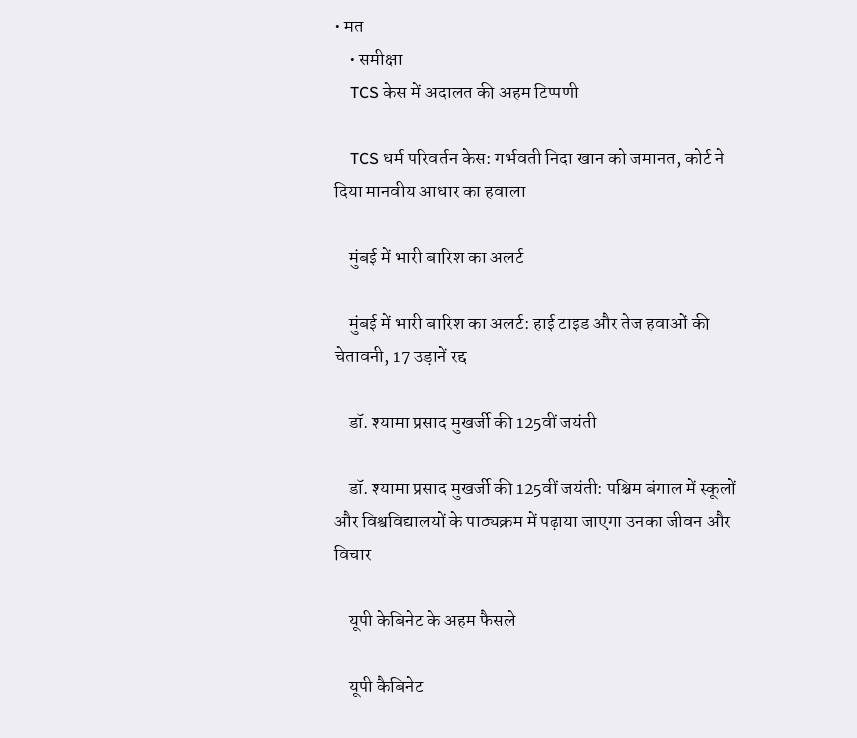• मत
    • समीक्षा
    TCS केस में अदालत की अहम टिप्पणी

    TCS धर्म परिवर्तन केस: गर्भवती निदा खान को जमानत, कोर्ट ने दिया मानवीय आधार का हवाला

    मुंबई में भारी बारिश का अलर्ट

    मुंबई में भारी बारिश का अलर्ट: हाई टाइड और तेज हवाओं की चेतावनी, 17 उड़ानें रद्द

    डॉ. श्यामा प्रसाद मुखर्जी की 125वीं जयंती

    डॉ. श्यामा प्रसाद मुखर्जी की 125वीं जयंती: पश्चिम बंगाल में स्कूलों और विश्वविद्यालयों के पाठ्यक्रम में पढ़ाया जाएगा उनका जीवन और विचार

    यूपी केबिनेट के अहम फैसले

    यूपी कैबिनेट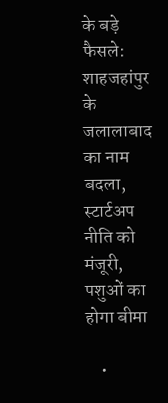के बड़े फैसले: शाहजहांपुर के जलालाबाद का नाम बदला, स्टार्टअप नीति को मंजूरी, पशुओं का होगा बीमा

    •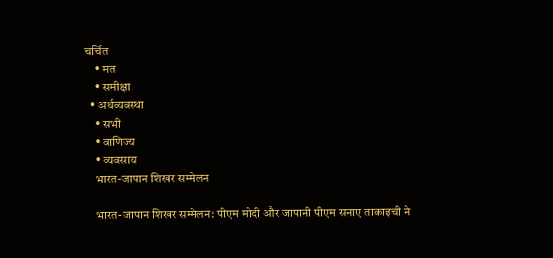चर्चित
    • मत
    • समीक्षा
  • अर्थव्यवस्था
    • सभी
    • वाणिज्य
    • व्यवसाय
    भारत-जापान शिखर सम्मेलन

    भारत-जापान शिखर सम्मेलन: पीएम मोदी और जापानी पीएम सनाए ताकाइची ने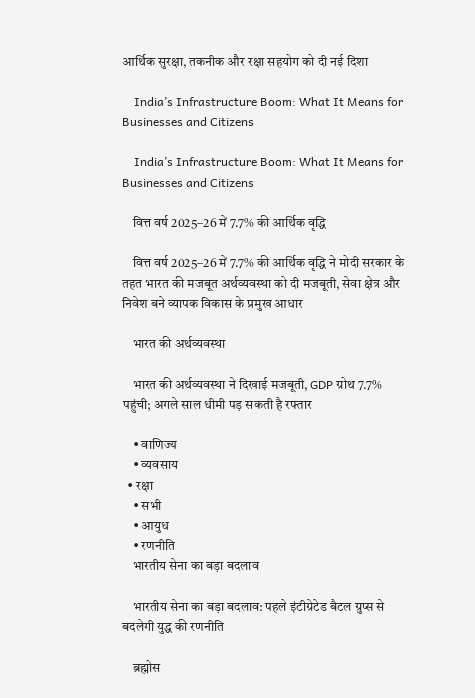आर्थिक सुरक्षा, तकनीक और रक्षा सहयोग को दी नई दिशा

    India’s Infrastructure Boom: What It Means for Businesses and Citizens

    India’s Infrastructure Boom: What It Means for Businesses and Citizens

    वित्त वर्ष 2025–26 में 7.7% की आर्थिक वृद्धि

    वित्त वर्ष 2025–26 में 7.7% की आर्थिक वृद्धि ने मोदी सरकार के तहत भारत की मजबूत अर्थव्यवस्था को दी मजबूती, सेवा क्षेत्र और निवेश बने व्यापक विकास के प्रमुख आधार

    भारत की अर्थव्यवस्था

    भारत की अर्थव्यवस्था ने दिखाई मजबूती, GDP ग्रोथ 7.7% पहुंची; अगले साल धीमी पड़ सकती है रफ्तार

    • वाणिज्य
    • व्यवसाय
  • रक्षा
    • सभी
    • आयुध
    • रणनीति
    भारतीय सेना का बड़ा बदलाव

    भारतीय सेना का बड़ा बदलाव: पहले इंटीग्रेटेड बैटल ग्रुप्स से बदलेगी युद्ध की रणनीति

    ब्रह्मोस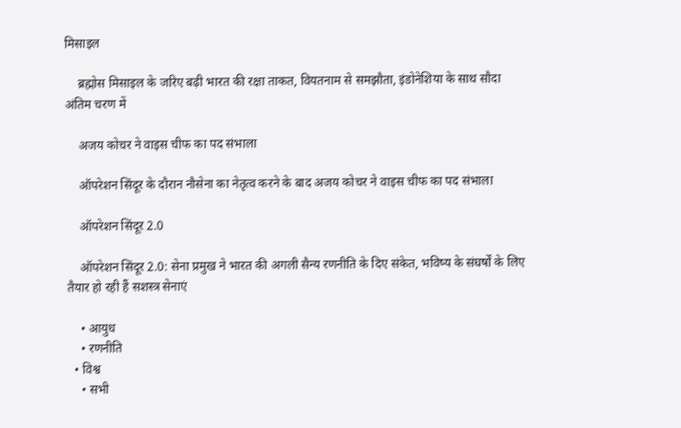मिसाइल

    ब्रह्मोस मिसाइल के जरिए बढ़ी भारत की रक्षा ताकत, वियतनाम से समझौता, इंडोनेशिया के साथ सौदा अंतिम चरण में

    अजय कोचर ने वाइस चीफ का पद संभाला

    ऑपरेशन सिंदूर के दौरान नौसेना का नेतृत्व करने के बाद अजय कोचर ने वाइस चीफ का पद संभाला

    ऑपरेशन सिंदूर 2.0

    ऑपरेशन सिंदूर 2.0: सेना प्रमुख ने भारत की अगली सैन्य रणनीति के दिए संकेत, भविष्य के संघर्षों के लिए तैयार हो रही हैं सशस्त्र सेनाएं

    • आयुध
    • रणनीति
  • विश्व
    • सभी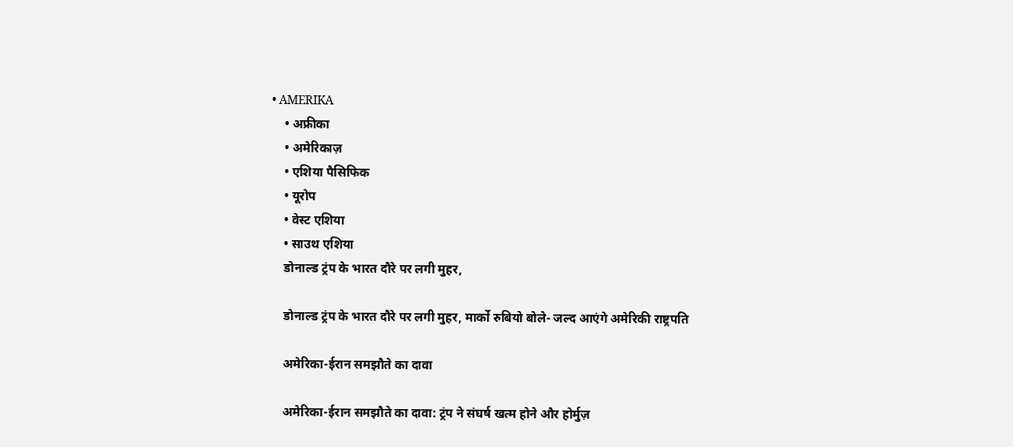• AMERIKA
    • अफ्रीका
    • अमेरिकाज़
    • एशिया पैसिफिक
    • यूरोप
    • वेस्ट एशिया
    • साउथ एशिया
    डोनाल्ड ट्रंप के भारत दौरे पर लगी मुहर,

    डोनाल्ड ट्रंप के भारत दौरे पर लगी मुहर, मार्को रुबियो बोले- जल्द आएंगे अमेरिकी राष्ट्रपति

    अमेरिका-ईरान समझौते का दावा

    अमेरिका-ईरान समझौते का दावा: ट्रंप ने संघर्ष खत्म होने और होर्मुज़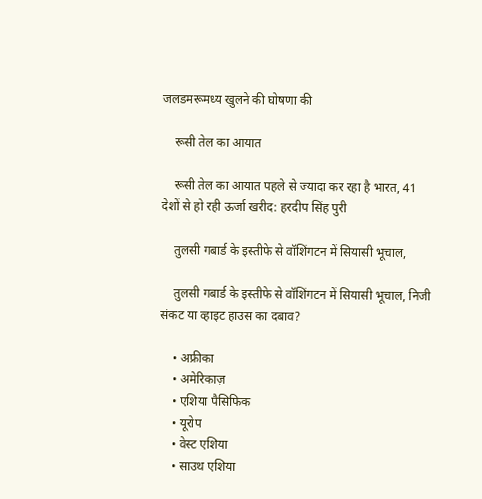जलडमरूमध्य खुलने की घोषणा की

    रूसी तेल का आयात

    रूसी तेल का आयात पहले से ज्यादा कर रहा है भारत, 41 देशों से हो रही ऊर्जा खरीद: हरदीप सिंह पुरी

    तुलसी गबार्ड के इस्तीफे से वॉशिंगटन में सियासी भूचाल,

    तुलसी गबार्ड के इस्तीफे से वॉशिंगटन में सियासी भूचाल, निजी संकट या व्हाइट हाउस का दबाव?

    • अफ्रीका
    • अमेरिकाज़
    • एशिया पैसिफिक
    • यूरोप
    • वेस्ट एशिया
    • साउथ एशिया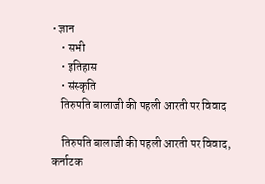• ज्ञान
    • सभी
    • इतिहास
    • संस्कृति
    तिरुपति बालाजी की पहली आरती पर विवाद

    तिरुपति बालाजी की पहली आरती पर विवाद, कर्नाटक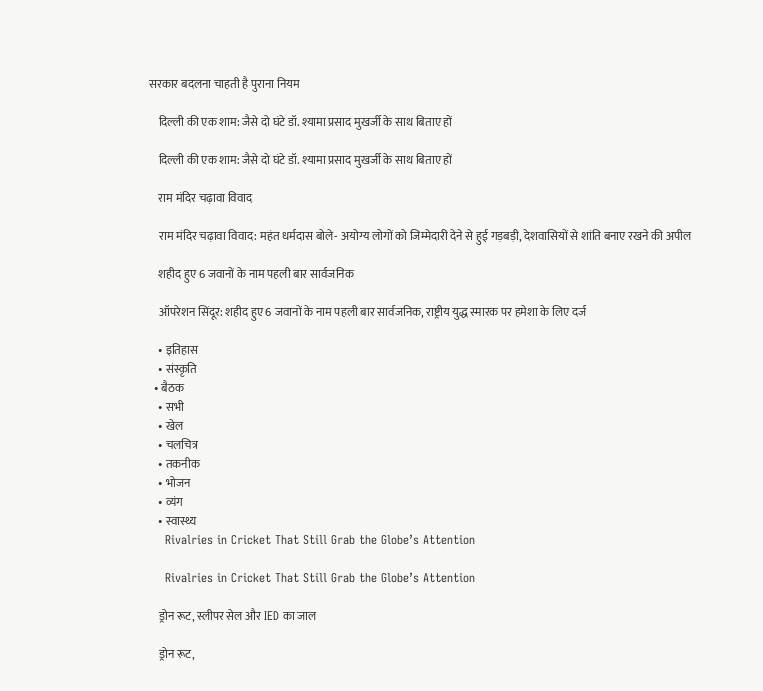सरकार बदलना चाहती है पुराना नियम

    दिल्ली की एक शाम: जैसे दो घंटे डॉ. श्यामा प्रसाद मुखर्जी के साथ बिताए हों

    दिल्ली की एक शाम: जैसे दो घंटे डॉ. श्यामा प्रसाद मुखर्जी के साथ बिताए हों

    राम मंदिर चढ़ावा विवाद

    राम मंदिर चढ़ावा विवाद: महंत धर्मदास बोले- अयोग्य लोगों को जिम्मेदारी देने से हुई गड़बड़ी, देशवासियों से शांति बनाए रखने की अपील

    शहीद हुए 6 जवानों के नाम पहली बार सार्वजनिक

    ऑपरेशन सिंदूर: शहीद हुए 6 जवानों के नाम पहली बार सार्वजनिक, राष्ट्रीय युद्ध स्मारक पर हमेशा के लिए दर्ज

    • इतिहास
    • संस्कृति
  • बैठक
    • सभी
    • खेल
    • चलचित्र
    • तकनीक
    • भोजन
    • व्यंग
    • स्वास्थ्य
    Rivalries in Cricket That Still Grab the Globe’s Attention

    Rivalries in Cricket That Still Grab the Globe’s Attention

    ड्रोन रूट, स्लीपर सेल और IED का जाल

    ड्रोन रूट,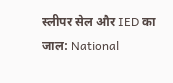स्लीपर सेल और IED का जाल: National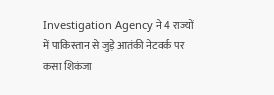Investigation Agency ने 4 राज्यों में पाकिस्तान से जुड़े आतंकी नेटवर्क पर कसा शिकंजा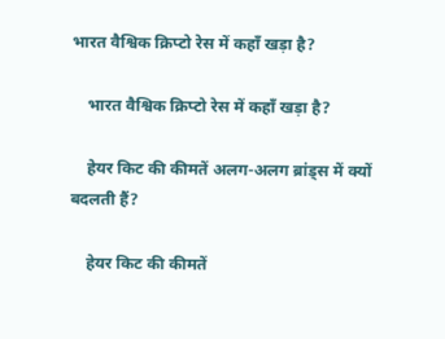भारत वैश्विक क्रिप्टो रेस में कहाँ खड़ा है?

    भारत वैश्विक क्रिप्टो रेस में कहाँ खड़ा है?

    हेयर किट की कीमतें अलग-अलग ब्रांड्स में क्यों बदलती हैं?

    हेयर किट की कीमतें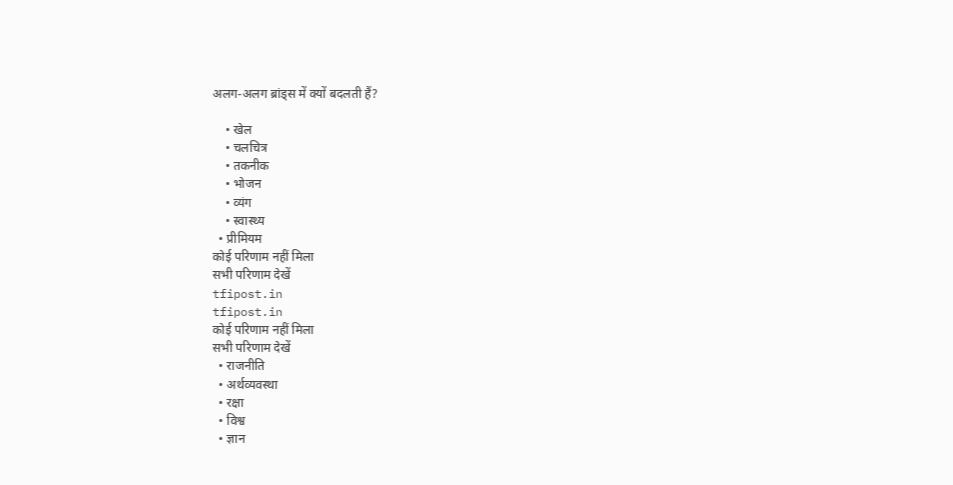अलग-अलग ब्रांड्स में क्यों बदलती हैं?

    • खेल
    • चलचित्र
    • तकनीक
    • भोजन
    • व्यंग
    • स्वास्थ्य
  • प्रीमियम
कोई परिणाम नहीं मिला
सभी परिणाम देखें
tfipost.in
tfipost.in
कोई परिणाम नहीं मिला
सभी परिणाम देखें
  • राजनीति
  • अर्थव्यवस्था
  • रक्षा
  • विश्व
  • ज्ञान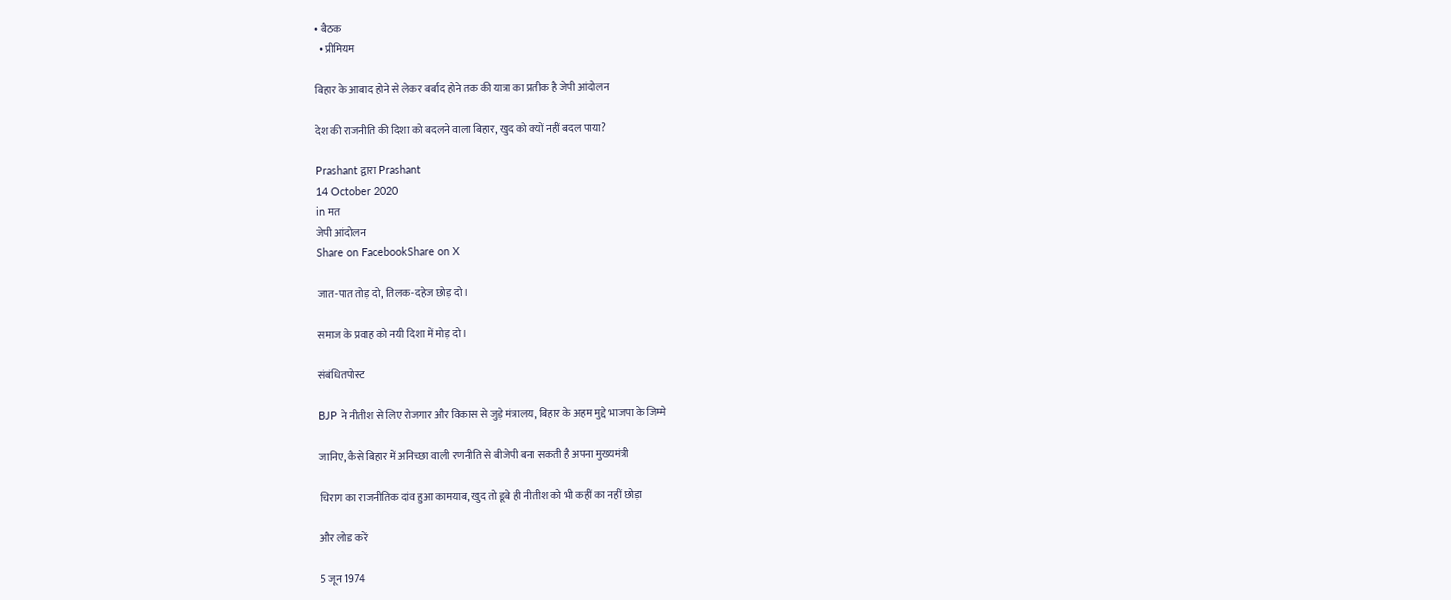• बैठक
  • प्रीमियम

बिहार के आबाद होने से लेकर बर्बाद होने तक की यात्रा का प्रतीक है जेपी आंदोलन

देश की राजनीति की दिशा को बदलने वाला बिहार, खुद को क्यों नहीं बदल पाया?

Prashant द्वारा Prashant
14 October 2020
in मत
जेपी आंदोलन
Share on FacebookShare on X

जात-पात तोड़ दो, तिलक-दहेज छोड़ दो।

समाज के प्रवाह को नयी दिशा में मोड़ दो।

संबंधितपोस्ट

BJP ने नीतीश से लिए रोजगार और विकास से जुड़े मंत्रालय, बिहार के अहम मुद्दे भाजपा के जिम्मे

जानिए, कैसे बिहार में अनिच्छा वाली रणनीति से बीजेपी बना सकती है अपना मुख्यमंत्री

चिराग का राजनीतिक दांव हुआ कामयाब, खुद तो डूबे ही नीतीश को भी कहीं का नहीं छोड़ा

और लोड करें

5 जून 1974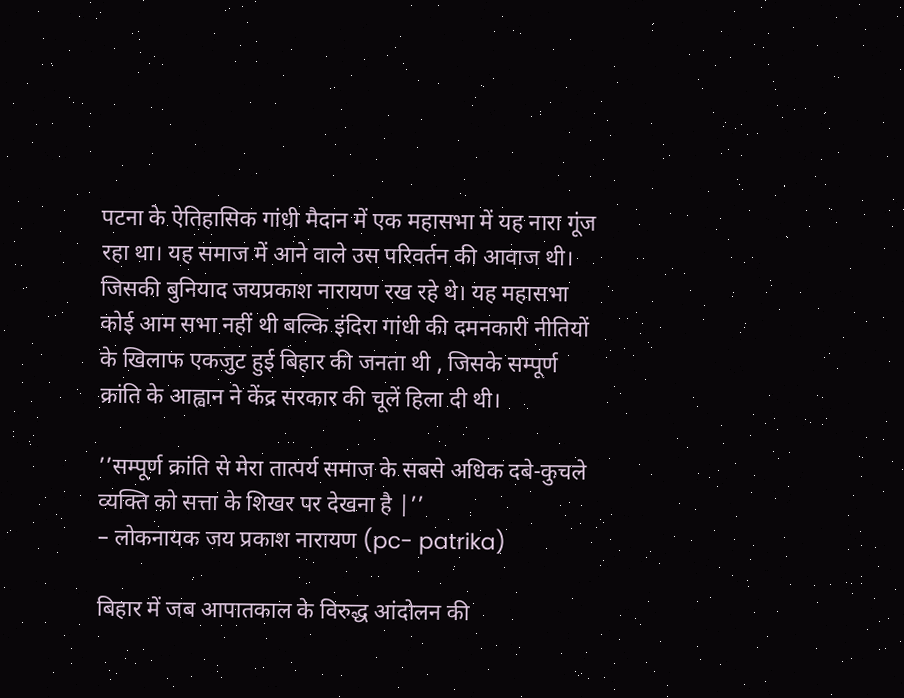पटना के ऐतिहासिक गांधी मैदान में एक महासभा में यह नारा गूंज रहा था। यह समाज में आने वाले उस परिवर्तन की आवाज थी। जिसकी बुनियाद जयप्रकाश नारायण रख रहे थे। यह महासभा कोई आम सभा नहीं थी बल्कि इंदिरा गांधी की दमनकारी नीतियों के खिलाफ एकजुट हुई बिहार की जनता थी , जिसके सम्पूर्ण क्रांति के आह्वान ने केंद्र सरकार की चूलें हिला दी थी।

’’सम्पूर्ण क्रांति से मेरा तात्पर्य समाज के सबसे अधिक दबे-कुचले व्यक्ति को सत्ता के शिखर पर देखना है |’’
– लोकनायक जय प्रकाश नारायण (pc- patrika)

बिहार में जब आपातकाल के विरुद्ध आंदोलन की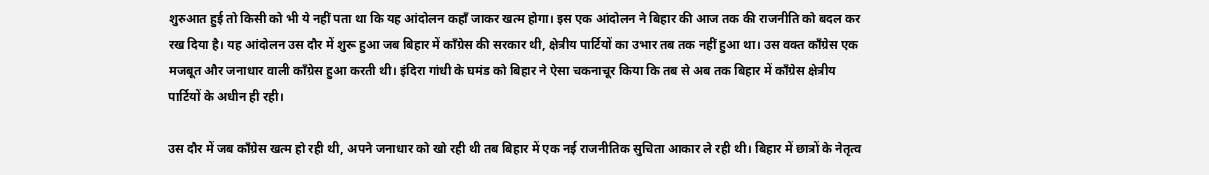शुरुआत हुई तो किसी को भी ये नहीं पता था कि यह आंदोलन कहाँ जाकर खत्म होगा। इस एक आंदोलन ने बिहार की आज तक की राजनीति को बदल कर रख दिया है। यह आंदोलन उस दौर में शुरू हुआ जब बिहार में काँग्रेस की सरकार थी, क्षेत्रीय पार्टियों का उभार तब तक नहीं हुआ था। उस वक्त काँग्रेस एक मजबूत और जनाधार वाली काँग्रेस हुआ करती थी। इंदिरा गांधी के घमंड को बिहार ने ऐसा चकनाचूर किया कि तब से अब तक बिहार में काँग्रेस क्षेत्रीय पार्टियों के अधीन ही रही।

उस दौर में जब काँग्रेस खत्म हो रही थी, अपने जनाधार को खो रही थी तब बिहार में एक नई राजनीतिक सुचिता आकार ले रही थी। बिहार में छात्रों के नेतृत्व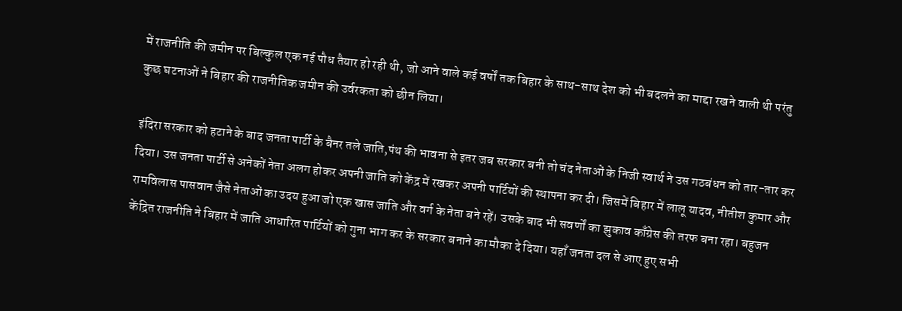में राजनीति की जमीन पर बिल्कुल एक नई पौध तैयार हो रही थी, जो आने वाले कई वर्षों तक बिहार के साथ-साथ देश को भी बदलने का माद्दा रखने वाली थी परंतु कुछ घटनाओं ने बिहार की राजनीतिक जमीन की उर्वरकता को छीन लिया।

इंदिरा सरकार को हटाने के बाद जनता पार्टी के बैनर तले जाति,पंथ की भावना से इतर जब सरकार बनी तो चंद नेताओं के निजी स्वार्थ ने उस गठबंधन को तार-तार कर दिया। उस जनता पार्टी से अनेकों नेता अलग होकर अपनी जाति को केंद्र में रखकर अपनी पार्टियों की स्थापना कर दी। जिसमें बिहार में लालू यादव, नीतीश कुमार और रामविलास पासवान जैसे नेताओं का उदय हुआ जो एक खास जाति और वर्ग के नेता बने रहें। उसके बाद भी सवर्णों का झुकाव काँग्रेस की तरफ बना रहा। बहुजन केंद्रित राजनीति ने बिहार में जाति आधारित पार्टियों को गुना भाग कर के सरकार बनाने का मौका दे दिया। यहाँ जनता दल से आए हुए सभी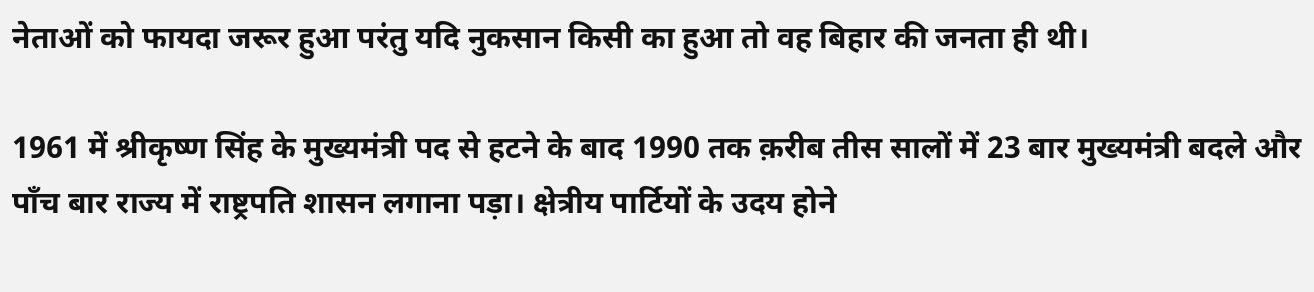नेताओं को फायदा जरूर हुआ परंतु यदि नुकसान किसी का हुआ तो वह बिहार की जनता ही थी।

1961 में श्रीकृष्ण सिंह के मुख्यमंत्री पद से हटने के बाद 1990 तक क़रीब तीस सालों में 23 बार मुख्यमंत्री बदले और पाँच बार राज्य में राष्ट्रपति शासन लगाना पड़ा। क्षेत्रीय पार्टियों के उदय होने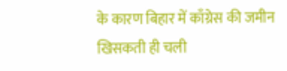के कारण बिहार में काँग्रेस की जमीन खिसकती ही चली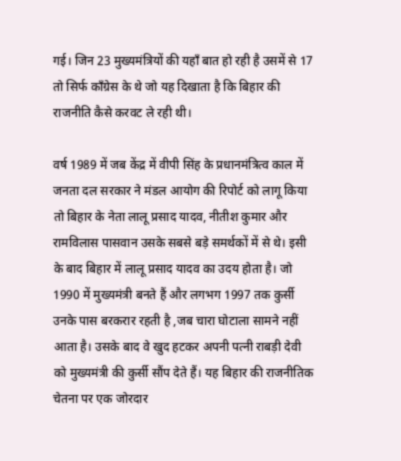गई। जिन 23 मुख्यमंत्रियों की यहाँ बात हो रही है उसमें से 17 तो सिर्फ काँग्रेस के थे जो यह दिखाता है कि बिहार की राजनीति कैसे करवट ले रही थी।

वर्ष 1989 में जब केंद्र में वीपी सिंह के प्रधानमंत्रित्व काल में जनता दल सरकार ने मंडल आयोग की रिपोर्ट को लागू किया तो बिहार के नेता लालू प्रसाद यादव, नीतीश कुमार और रामविलास पासवान उसके सबसे बड़े समर्थकों में से थे। इसी के बाद बिहार में लालू प्रसाद यादव का उदय होता है। जो 1990 में मुख्यमंत्री बनते हैं और लगभग 1997 तक कुर्सी उनके पास बरकरार रहती है ,जब चारा घोटाला सामने नहीं आता है। उसके बाद वे खुद हटकर अपनी पत्नी राबड़ी देवी को मुख्यमंत्री की कुर्सी सौंप देते हैं। यह बिहार की राजनीतिक चेतना पर एक जोरदार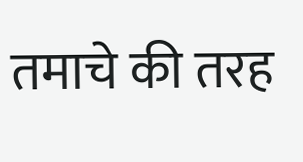तमाचे की तरह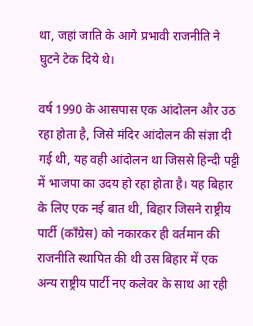था, जहां जाति के आगे प्रभावी राजनीति ने घुटने टेक दिये थे।

वर्ष 1990 के आसपास एक आंदोलन और उठ रहा होता है, जिसे मंदिर आंदोलन की संज्ञा दी गई थी, यह वही आंदोलन था जिससे हिन्दी पट्टी में भाजपा का उदय हो रहा होता है। यह बिहार के लिए एक नई बात थी, बिहार जिसने राष्ट्रीय पार्टी (काँग्रेस) को नकारकर ही वर्तमान की राजनीति स्थापित की थी उस बिहार में एक अन्य राष्ट्रीय पार्टी नए कलेवर के साथ आ रही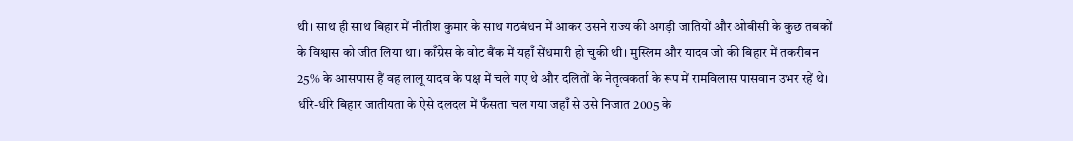थी। साथ ही साथ बिहार में नीतीश कुमार के साथ गठबंधन में आकर उसने राज्य की अगड़ी जातियों और ओबीसी के कुछ तबकों के विश्वास को जीत लिया था। काँग्रेस के वोट बैंक में यहाँ सेंधमारी हो चुकी थी। मुस्लिम और यादव जो की बिहार में तकरीबन 25% के आसपास हैं वह लालू यादव के पक्ष में चले गए थे और दलितों के नेतृत्वकर्ता के रूप में रामविलास पासवान उभर रहें थे। धीरे-धीरे बिहार जातीयता के ऐसे दलदल में फँसता चल गया जहाँ से उसे निजात 2005 के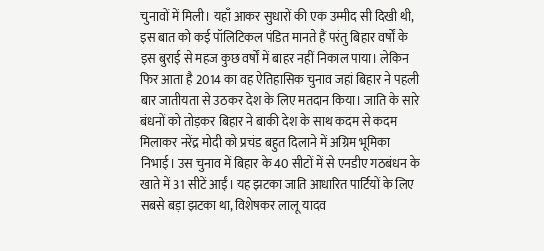चुनावों में मिली। यहाँ आकर सुधारों की एक उम्मीद सी दिखी थी, इस बात को कई पॉलिटिकल पंडित मानते हैं परंतु बिहार वर्षों के इस बुराई से महज कुछ वर्षों में बाहर नहीं निकाल पाया। लेकिन फिर आता है 2014 का वह ऐतिहासिक चुनाव जहां बिहार ने पहली बार जातीयता से उठकर देश के लिए मतदान किया। जाति के सारे बंधनों को तोड़कर बिहार ने बाकी देश के साथ कदम से कदम मिलाकर नरेंद्र मोदी को प्रचंड बहुत दिलाने में अग्रिम भूमिका निभाई। उस चुनाव में बिहार के 40 सीटों में से एनडीए गठबंधन के खाते में 31 सीटें आईं। यह झटका जाति आधारित पार्टियों के लिए सबसे बड़ा झटका था, विशेषकर लालू यादव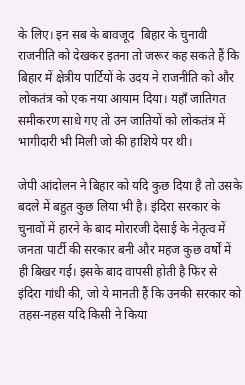के लिए। इन सब के बावजूद  बिहार के चुनावी राजनीति को देखकर इतना तो जरूर कह सकते हैं कि बिहार में क्षेत्रीय पार्टियों के उदय ने राजनीति को और लोकतंत्र को एक नया आयाम दिया। यहाँ जातिगत समीकरण साधे गए तो उन जातियों को लोकतंत्र में भागीदारी भी मिली जो की हाशिये पर थी।

जेपी आंदोलन ने बिहार को यदि कुछ दिया है तो उसके बदले में बहुत कुछ लिया भी है। इंदिरा सरकार के चुनावों में हारने के बाद मोरारजी देसाई के नेतृत्व में जनता पार्टी की सरकार बनी और महज कुछ वर्षों में ही बिखर गई। इसके बाद वापसी होती है फिर से इंदिरा गांधी की, जो ये मानती हैं कि उनकी सरकार को तहस-नहस यदि किसी ने किया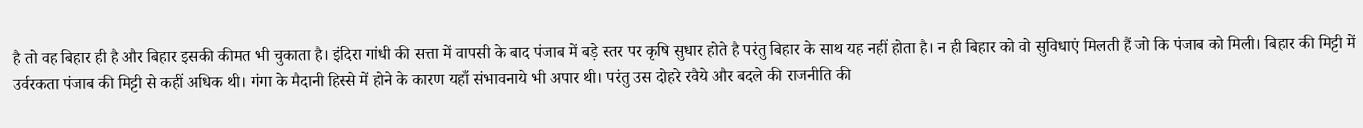है तो वह बिहार ही है और बिहार इसकी कीमत भी चुकाता है। इंदिरा गांधी की सत्ता में वापसी के बाद पंजाब में बड़े स्तर पर कृषि सुधार होते है परंतु बिहार के साथ यह नहीं होता है। न ही बिहार को वो सुविधाएं मिलती हैं जो कि पंजाब को मिली। बिहार की मिट्टी में उर्वरकता पंजाब की मिट्टी से कहीं अधिक थी। गंगा के मैदानी हिस्से में होने के कारण यहाँ संभावनाये भी अपार थी। परंतु उस दोहरे रवैये और बदले की राजनीति की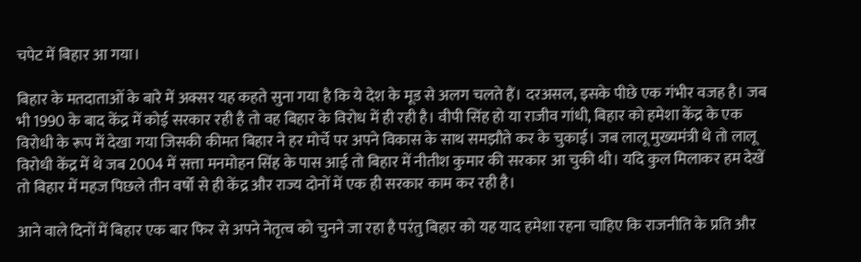चपेट में बिहार आ गया।

बिहार के मतदाताओं के बारे में अक्सर यह कहते सुना गया है कि ये देश के मूड से अलग चलते हैं। दरअसल, इसके पीछे एक गंभीर वजह है। जब भी 1990 के बाद केंद्र में कोई सरकार रही है तो वह बिहार के विरोध में ही रही है। वीपी सिंह हो या राजीव गांधी, बिहार को हमेशा केंद्र के एक विरोधी के रूप में देखा गया जिसकी कीमत बिहार ने हर मोर्चे पर अपने विकास के साथ समझौते कर के चुकाई। जब लालू मुख्यमंत्री थे तो लालू विरोधी केंद्र में थे जब 2004 में सत्ता मनमोहन सिंह के पास आई तो बिहार में नीतीश कुमार की सरकार आ चुकी थी। यदि कुल मिलाकर हम देखें तो बिहार में महज पिछले तीन वर्षों से ही केंद्र और राज्य दोनों में एक ही सरकार काम कर रही है।

आने वाले दिनों में बिहार एक बार फिर से अपने नेतृत्व को चुनने जा रहा है परंतु बिहार को यह याद हमेशा रहना चाहिए कि राजनीति के प्रति और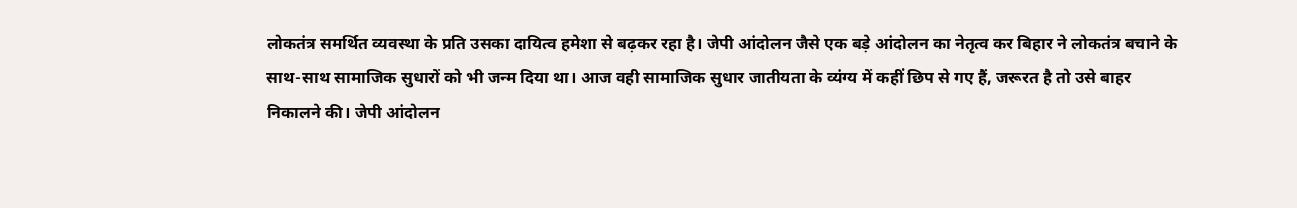लोकतंत्र समर्थित व्यवस्था के प्रति उसका दायित्व हमेशा से बढ़कर रहा है। जेपी आंदोलन जैसे एक बड़े आंदोलन का नेतृत्व कर बिहार ने लोकतंत्र बचाने के साथ-साथ सामाजिक सुधारों को भी जन्म दिया था। आज वही सामाजिक सुधार जातीयता के व्यंग्य में कहीं छिप से गए हैं, जरूरत है तो उसे बाहर निकालने की। जेपी आंदोलन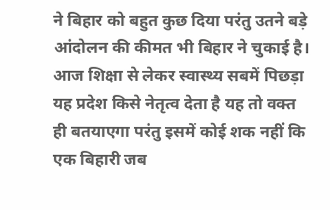ने बिहार को बहुत कुछ दिया परंतु उतने बड़े आंदोलन की कीमत भी बिहार ने चुकाई है। आज शिक्षा से लेकर स्वास्थ्य सबमें पिछड़ा यह प्रदेश किसे नेतृत्व देता है यह तो वक्त ही बतयाएगा परंतु इसमें कोई शक नहीं कि एक बिहारी जब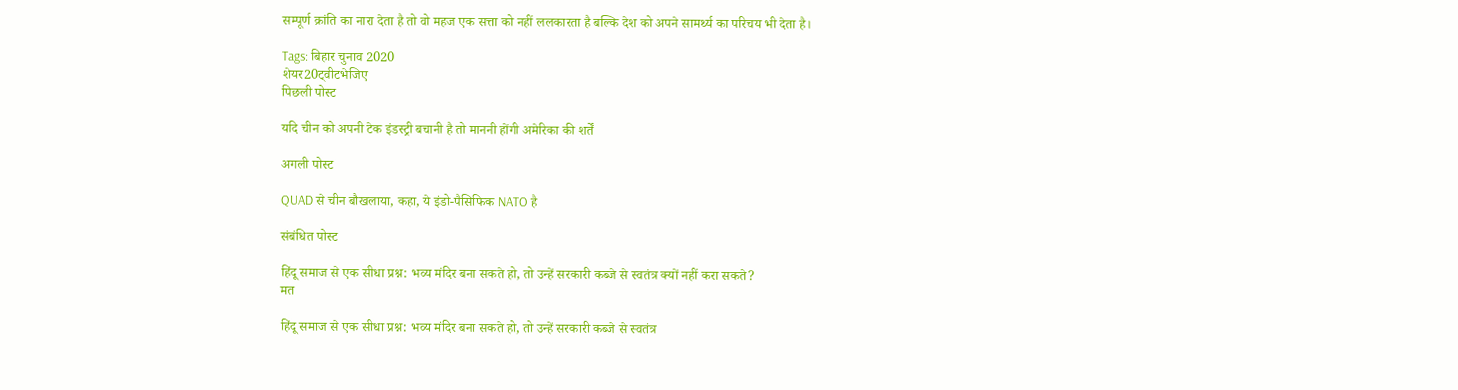सम्पूर्ण क्रांति का नारा देता है तो वो महज एक सत्ता को नहीं ललकारता है बल्कि देश को अपने सामर्थ्य का परिचय भी देता है।

Tags: बिहार चुनाव 2020
शेयर20ट्वीटभेजिए
पिछली पोस्ट

यदि चीन को अपनी टेक इंडस्ट्री बचानी है तो माननी होंगी अमेरिका की शर्तें

अगली पोस्ट

QUAD से चीन बौखलाया, कहा, ये इंडो-पैसिफिक NATO है

संबंधित पोस्ट

हिंदू समाज से एक सीधा प्रश्न: भव्य मंदिर बना सकते हो, तो उन्हें सरकारी कब्जे से स्वतंत्र क्यों नहीं करा सकते?
मत

हिंदू समाज से एक सीधा प्रश्न: भव्य मंदिर बना सकते हो, तो उन्हें सरकारी कब्जे से स्वतंत्र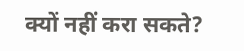क्यों नहीं करा सकते?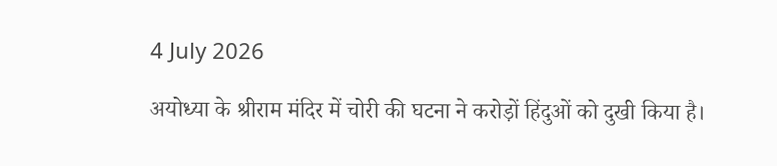4 July 2026

अयोध्या के श्रीराम मंदिर में चोरी की घटना ने करोड़ों हिंदुओं को दुखी किया है।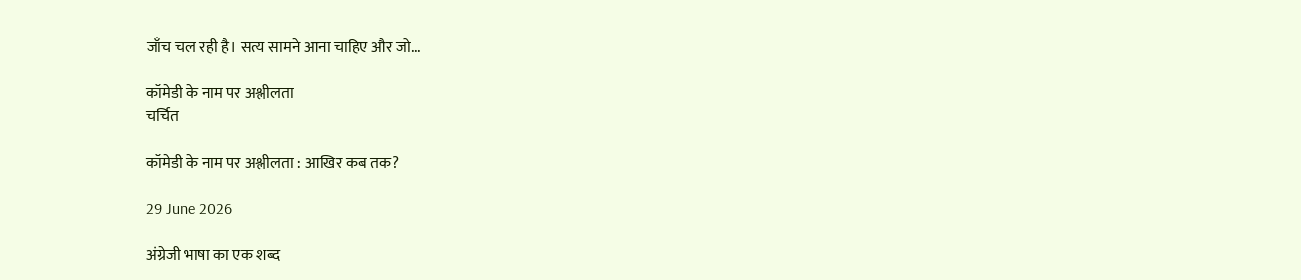जाँच चल रही है। सत्य सामने आना चाहिए और जो...

कॉमेडी के नाम पर अश्लीलता
चर्चित

कॉमेडी के नाम पर अश्लीलता : आखिर कब तक?

29 June 2026

अंग्रेजी भाषा का एक शब्द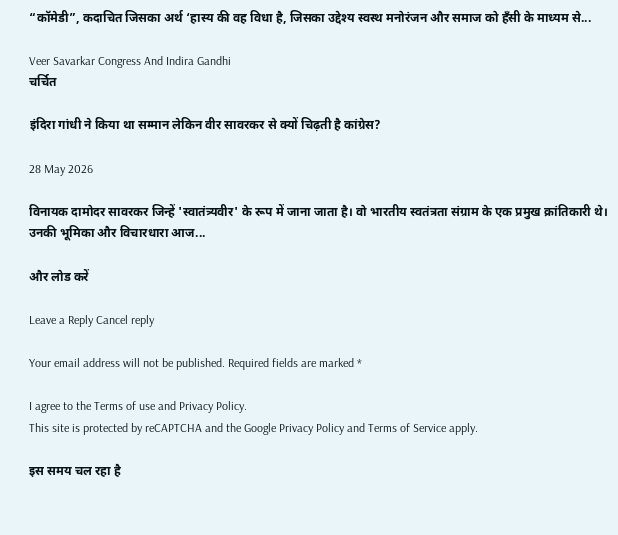“कॉमेडी”, कदाचित जिसका अर्थ ‘हास्य की वह विधा है, जिसका उद्देश्य स्वस्थ मनोरंजन और समाज को हँसी के माध्यम से...

Veer Savarkar Congress And Indira Gandhi
चर्चित

इंदिरा गांधी ने किया था सम्मान लेकिन वीर सावरकर से क्यों चिढ़ती है कांग्रेस?

28 May 2026

विनायक दामोदर सावरकर जिन्हें 'स्वातंत्र्यवीर' के रूप में जाना जाता है। वो भारतीय स्वतंत्रता संग्राम के एक प्रमुख क्रांतिकारी थे। उनकी भूमिका और विचारधारा आज...

और लोड करें

Leave a Reply Cancel reply

Your email address will not be published. Required fields are marked *

I agree to the Terms of use and Privacy Policy.
This site is protected by reCAPTCHA and the Google Privacy Policy and Terms of Service apply.

इस समय चल रहा है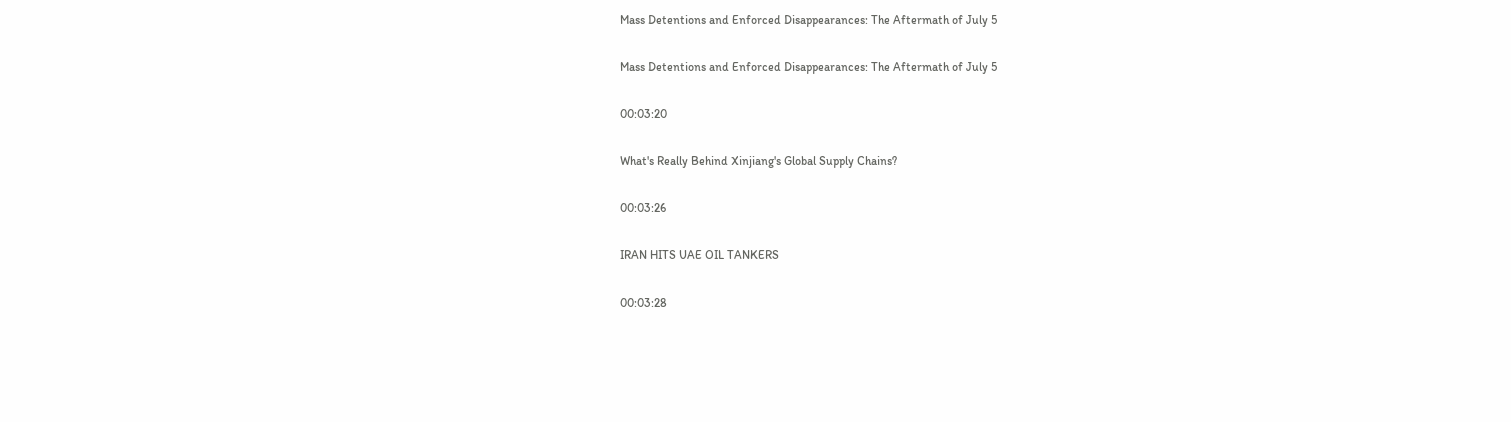Mass Detentions and Enforced Disappearances: The Aftermath of July 5

Mass Detentions and Enforced Disappearances: The Aftermath of July 5

00:03:20

What's Really Behind Xinjiang's Global Supply Chains?

00:03:26

IRAN HITS UAE OIL TANKERS

00:03:28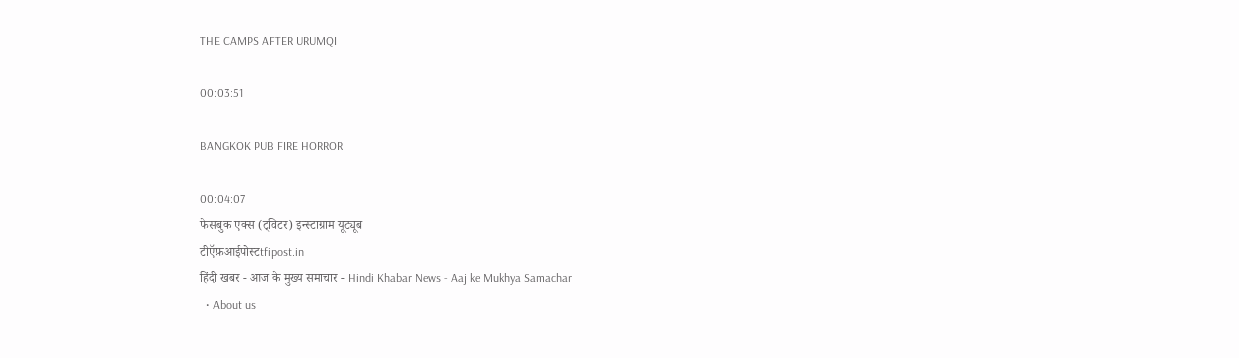THE CAMPS AFTER URUMQI

00:03:51

BANGKOK PUB FIRE HORROR

00:04:07
फेसबुक एक्स (ट्विटर) इन्स्टाग्राम यूट्यूब
टीऍफ़आईपोस्टtfipost.in
हिंदी खबर - आज के मुख्य समाचार - Hindi Khabar News - Aaj ke Mukhya Samachar
  • About us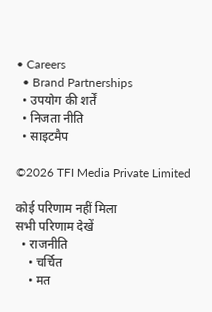• Careers
  • Brand Partnerships
  • उपयोग की शर्तें
  • निजता नीति
  • साइटमैप

©2026 TFI Media Private Limited

कोई परिणाम नहीं मिला
सभी परिणाम देखें
  • राजनीति
    • चर्चित
    • मत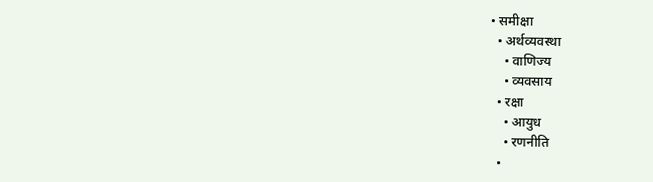• समीक्षा
  • अर्थव्यवस्था
    • वाणिज्य
    • व्यवसाय
  • रक्षा
    • आयुध
    • रणनीति
  •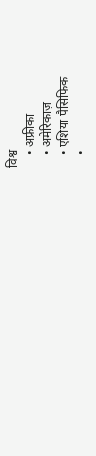विश्व
    • अफ्रीका
    • अमेरिकाज़
    • एशिया पैसिफिक
    •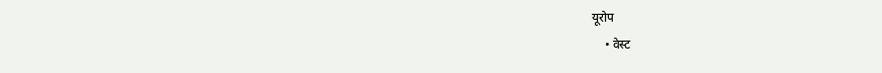यूरोप
    • वेस्ट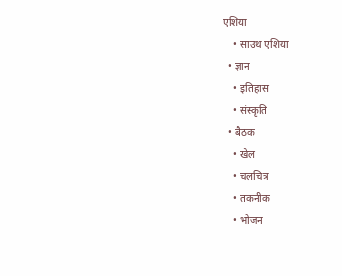एशिया
    • साउथ एशिया
  • ज्ञान
    • इतिहास
    • संस्कृति
  • बैठक
    • खेल
    • चलचित्र
    • तकनीक
    • भोजन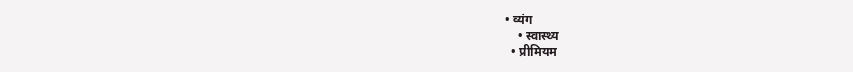• व्यंग
    • स्वास्थ्य
  • प्रीमियम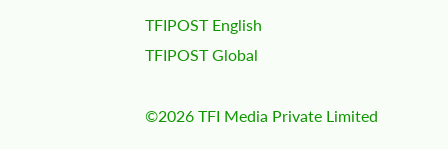TFIPOST English
TFIPOST Global

©2026 TFI Media Private Limited